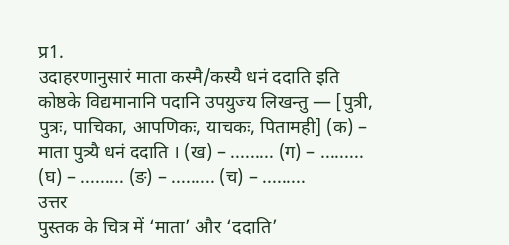प्र1.
उदाहरणानुसारं माता कस्मै/कस्यै धनं ददाति इति कोष्ठके विद्यमानानि पदानि उपयुज्य लिखन्तु — [पुत्री, पुत्रः, पाचिका, आपणिकः, याचकः, पितामही] (क) – माता पुत्र्यै धनं ददाति । (ख) – ......... (ग) – ......... (घ) – ......... (ङ) – ......... (च) – .........
उत्तर
पुस्तक के चित्र में ‘माता’ और ‘ददाति’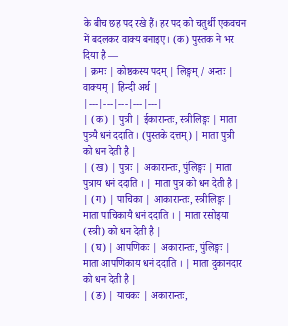के बीच छह पद रखे हैं। हर पद को चतुर्थी एकवचन में बदलकर वाक्य बनाइए। (क) पुस्तक ने भर दिया है —
| क्रमः | कोष्ठकस्य पदम् | लिङ्गम् / अन्तः | वाक्यम् | हिन्दी अर्थ |
|---|---|---|---|---|
| (क) | पुत्री | ईकारान्तः, स्त्रीलिङ्गः | माता पुत्र्यै धनं ददाति । (पुस्तके दत्तम्) | माता पुत्री को धन देती है |
| (ख) | पुत्रः | अकारान्तः, पुंलिङ्गः | माता पुत्राय धनं ददाति । | माता पुत्र को धन देती है |
| (ग) | पाचिका | आकारान्तः, स्त्रीलिङ्गः | माता पाचिकायै धनं ददाति । | माता रसोइया (स्त्री) को धन देती है |
| (घ) | आपणिकः | अकारान्तः, पुंलिङ्गः | माता आपणिकाय धनं ददाति । | माता दुकानदार को धन देती है |
| (ङ) | याचकः | अकारान्तः,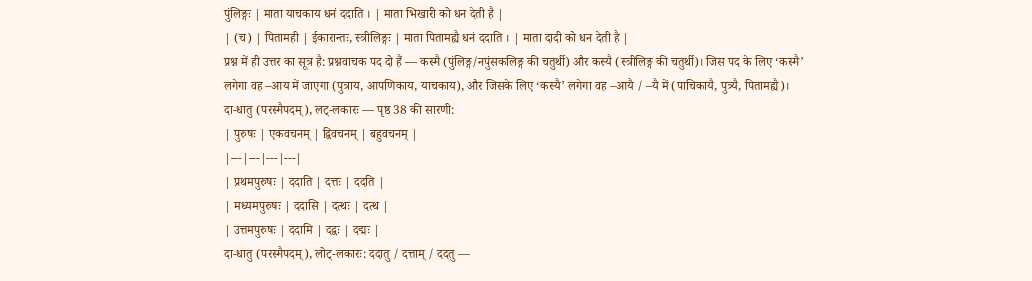पुंलिङ्गः | माता याचकाय धनं ददाति । | माता भिखारी को धन देती है |
| (च) | पितामही | ईकारान्तः, स्त्रीलिङ्गः | माता पितामह्यै धनं ददाति । | माता दादी को धन देती है |
प्रश्न में ही उत्तर का सूत्र है: प्रश्नवाचक पद दो हैं — कस्मै (पुंलिङ्ग/नपुंसकलिङ्ग की चतुर्थी) और कस्यै (स्त्रीलिङ्ग की चतुर्थी)। जिस पद के लिए ‘कस्मै’ लगेगा वह –आय में जाएगा (पुत्राय, आपणिकाय, याचकाय), और जिसके लिए ‘कस्यै’ लगेगा वह –आयै / –यै में (पाचिकायै, पुत्र्यै, पितामह्यै)।
दा-धातु (परस्मैपदम्), लट्-लकारः — पृष्ठ 38 की सारणी:
| पुरुषः | एकवचनम् | द्विवचनम् | बहुवचनम् |
|---|---|---|---|
| प्रथमपुरुषः | ददाति | दत्तः | ददति |
| मध्यमपुरुषः | ददासि | दत्थः | दत्थ |
| उत्तमपुरुषः | ददामि | दद्वः | दद्मः |
दा-धातु (परस्मैपदम्), लोट्-लकारः: ददातु / दत्ताम् / ददतु —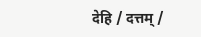देहि / दत्तम् /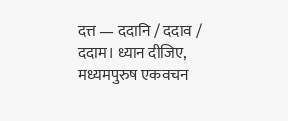दत्त — ददानि / ददाव / ददाम। ध्यान दीजिए, मध्यमपुरुष एकवचन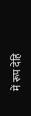में रूप देहि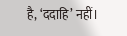है, ‘ददाहि’ नहीं।